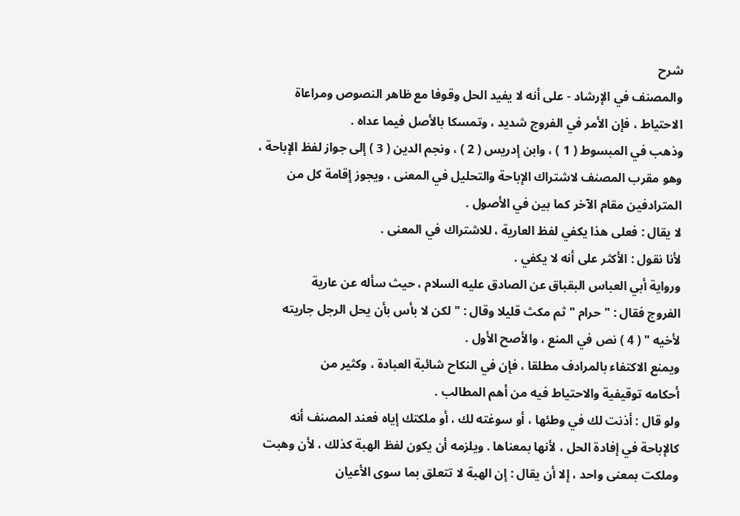شرح
والمصنف في الإرشاد - على أنه لا يفيد الحل وقوفا مع ظاهر النصوص ومراعاة
الاحتياط ، فإن الأمر في الفروج شديد ، وتمسكا بالأصل فيما عداه .
وذهب في المبسوط ( 1 ) ، وابن إدريس ( 2 ) ، ونجم الدين ( 3 ) إلى جواز لفظ الإباحة ،
وهو مقرب المصنف لاشتراك الإباحة والتحليل في المعنى ، ويجوز إقامة كل من
المترادفين مقام الآخر كما بين في الأصول .
لا يقال : فعلى هذا يكفي لفظ العارية ، للاشتراك في المعنى .
لأنا نقول : الأكثر على أنه لا يكفي .
ورواية أبي العباس البقباق عن الصادق عليه السلام ، حيث سأله عن عارية
الفروج فقال : " حرام " ثم مكث قليلا وقال : " لكن لا بأس بأن يحل الرجل جاريته
لأخيه " ( 4 ) نص في المنع ، والأصح الأول .
ويمنع الاكتفاء بالمرادف مطلقا ، فإن في النكاح شائبة العبادة ، وكثير من
أحكامه توقيفية والاحتياط فيه من أهم المطالب .
ولو قال : أذنت لك في وطئها ، أو سوغته لك ، أو ملكتك إياه فعند المصنف أنه
كالإباحة في إفادة الحل ، لأنها بمعناها . ويلزمه أن يكون لفظ الهبة كذلك ، لأن وهبت
وملكت بمعنى واحد ، إلا أن يقال : إن الهبة لا تتعلق بما سوى الأعيان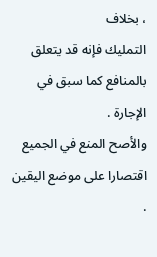، بخلاف
التمليك فإنه قد يتعلق بالمنافع كما سبق في الإجارة .
والأصح المنع في الجميع اقتصارا على موضع اليقين .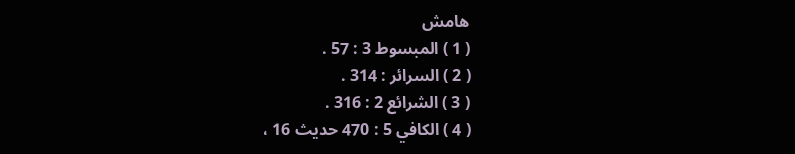هامش
( 1 ) المبسوط 3 : 57 .
( 2 ) السرائر : 314 .
( 3 ) الشرائع 2 : 316 .
( 4 ) الكافي 5 : 470 حديث 16 ،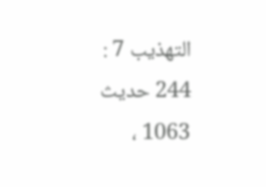التهذيب 7 : 244 حديث 1063 ،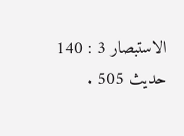الاستبصار 3 : 140 حديث 505 .